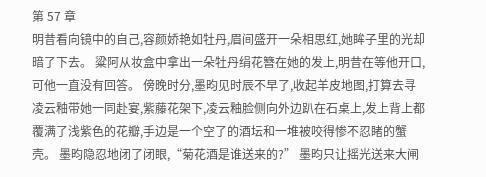第 57 章
明昔看向镜中的自己,容颜娇艳如牡丹,眉间盛开一朵相思红,她眸子里的光却暗了下去。 粱阿从妆盒中拿出一朵牡丹绢花簪在她的发上,明昔在等他开口,可他一直没有回答。 傍晚时分,墨昀见时辰不早了,收起羊皮地图,打算去寻凌云釉带她一同赴宴,紫藤花架下,凌云釉脸侧向外边趴在石桌上,发上背上都覆满了浅紫色的花瓣,手边是一个空了的酒坛和一堆被咬得惨不忍睹的蟹壳。 墨昀隐忍地闭了闭眼,“菊花酒是谁送来的?” 墨昀只让摇光送来大闸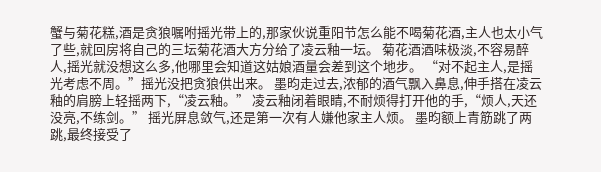蟹与菊花糕,酒是贪狼嘱咐摇光带上的,那家伙说重阳节怎么能不喝菊花酒,主人也太小气了些,就回房将自己的三坛菊花酒大方分给了凌云釉一坛。 菊花酒酒味极淡,不容易醉人,摇光就没想这么多,他哪里会知道这姑娘酒量会差到这个地步。 “对不起主人,是摇光考虑不周。”摇光没把贪狼供出来。 墨昀走过去,浓郁的酒气飘入鼻息,伸手搭在凌云釉的肩膀上轻摇两下,“凌云釉。” 凌云釉闭着眼睛,不耐烦得打开他的手,“烦人,天还没亮,不练剑。” 摇光屏息敛气,还是第一次有人嫌他家主人烦。 墨昀额上青筋跳了两跳,最终接受了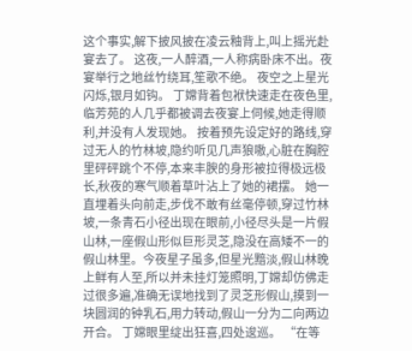这个事实,解下披风披在凌云釉背上,叫上摇光赴宴去了。 这夜,一人醉酒,一人称病卧床不出。夜宴举行之地丝竹绕耳,笙歌不绝。 夜空之上星光闪烁,银月如钩。 丁嫦背着包袱快速走在夜色里,临芳苑的人几乎都被调去夜宴上伺候,她走得顺利,并没有人发现她。 按着预先设定好的路线,穿过无人的竹林坡,隐约听见几声狼嗷,心脏在胸腔里砰砰跳个不停,本来丰腴的身形被拉得极远极长,秋夜的寒气顺着草叶沾上了她的裙摆。 她一直埋着头向前走,步伐不敢有丝毫停顿,穿过竹林坡,一条青石小径出现在眼前,小径尽头是一片假山林,一座假山形似巨形灵芝,隐没在高矮不一的假山林里。今夜星子虽多,但星光黯淡,假山林晚上鲜有人至,所以并未挂灯笼照明,丁嫦却仿佛走过很多遍,准确无误地找到了灵芝形假山,摸到一块圆润的钟乳石,用力转动,假山一分为二向两边开合。 丁嫦眼里绽出狂喜,四处逡巡。 “在等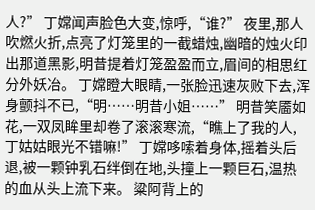人?” 丁嫦闻声脸色大变,惊呼,“谁?” 夜里,那人吹燃火折,点亮了灯笼里的一截蜡烛,幽暗的烛火印出那道黑影,明昔提着灯笼盈盈而立,眉间的相思红分外妖冶。 丁嫦瞪大眼睛,一张脸迅速灰败下去,浑身颤抖不已,“明……明昔小姐……” 明昔笑靥如花,一双凤眸里却卷了滚滚寒流,“瞧上了我的人,丁姑姑眼光不错嘛!” 丁嫦哆嗦着身体,摇着头后退,被一颗钟乳石绊倒在地,头撞上一颗巨石,温热的血从头上流下来。 粱阿背上的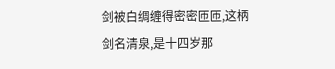剑被白绸缠得密密匝匝,这柄剑名清泉,是十四岁那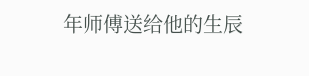年师傅送给他的生辰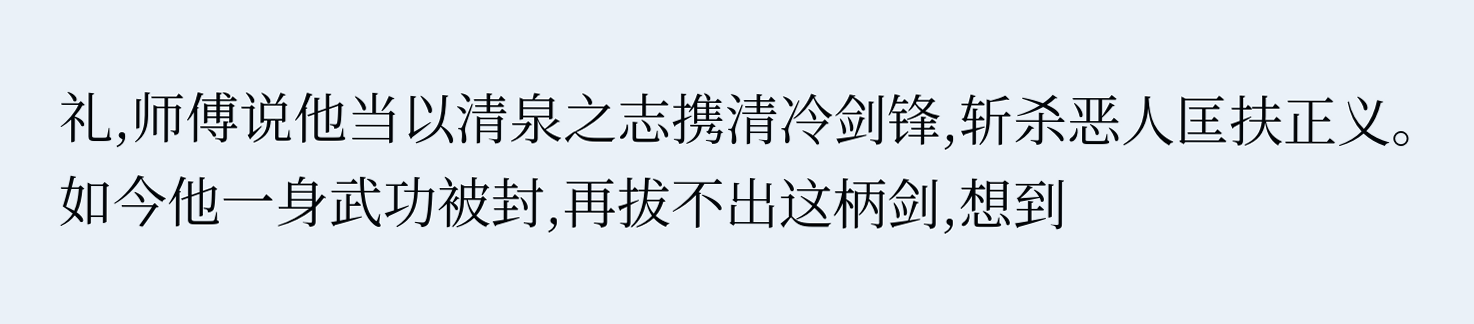礼,师傅说他当以清泉之志携清冷剑锋,斩杀恶人匡扶正义。 如今他一身武功被封,再拔不出这柄剑,想到